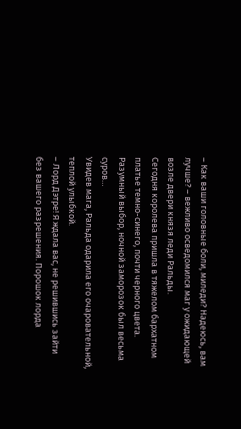– Как ваши головные боли, миледи? Надеюсь, вам лучше? – вежливо осведомился маг у ожидающей возле двери князя леди Ральды.
Сегодня королева пришла в тяжелом бархатном платье темно-синего, почти черного цвета. Разумный выбор, ночной заморозок был весьма суров…
Увидев мага, Ральда одарила его очаровательной, теплой улыбкой.
– Лорд Дэтре! Я ждала вас, не решившись зайти без вашего разрешения. Порошок лорда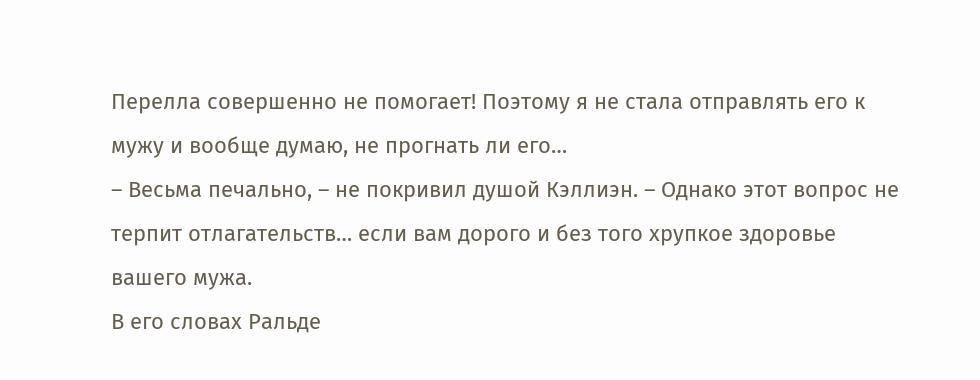Перелла совершенно не помогает! Поэтому я не стала отправлять его к мужу и вообще думаю, не прогнать ли его…
– Весьма печально, – не покривил душой Кэллиэн. – Однако этот вопрос не терпит отлагательств… если вам дорого и без того хрупкое здоровье вашего мужа.
В его словах Ральде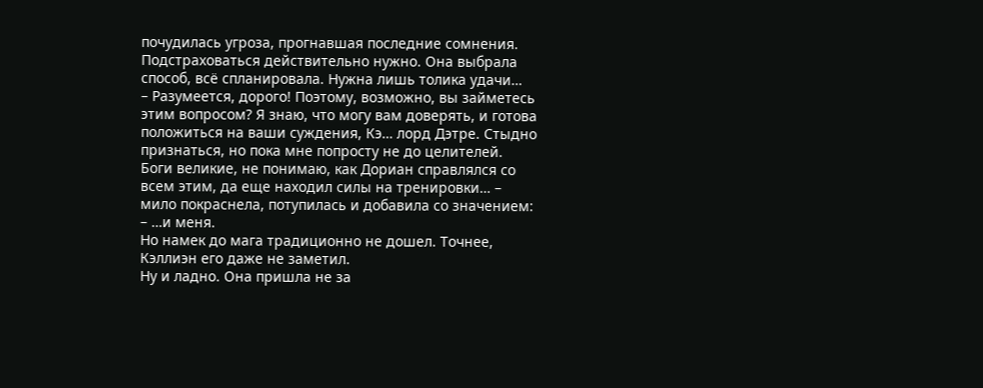почудилась угроза, прогнавшая последние сомнения. Подстраховаться действительно нужно. Она выбрала способ, всё спланировала. Нужна лишь толика удачи…
– Разумеется, дорого! Поэтому, возможно, вы займетесь этим вопросом? Я знаю, что могу вам доверять, и готова положиться на ваши суждения, Кэ… лорд Дэтре. Стыдно признаться, но пока мне попросту не до целителей. Боги великие, не понимаю, как Дориан справлялся со всем этим, да еще находил силы на тренировки… – мило покраснела, потупилась и добавила со значением: – …и меня.
Но намек до мага традиционно не дошел. Точнее, Кэллиэн его даже не заметил.
Ну и ладно. Она пришла не за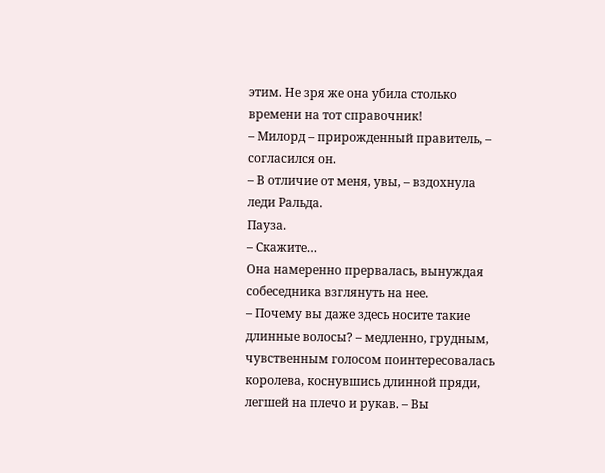этим. Не зря же она убила столько времени на тот справочник!
– Милорд – прирожденный правитель, – согласился он.
– В отличие от меня, увы, – вздохнула леди Ральда.
Пауза.
– Скажите…
Она намеренно прервалась, вынуждая собеседника взглянуть на нее.
– Почему вы даже здесь носите такие длинные волосы? – медленно, грудным, чувственным голосом поинтересовалась королева, коснувшись длинной пряди, легшей на плечо и рукав. – Вы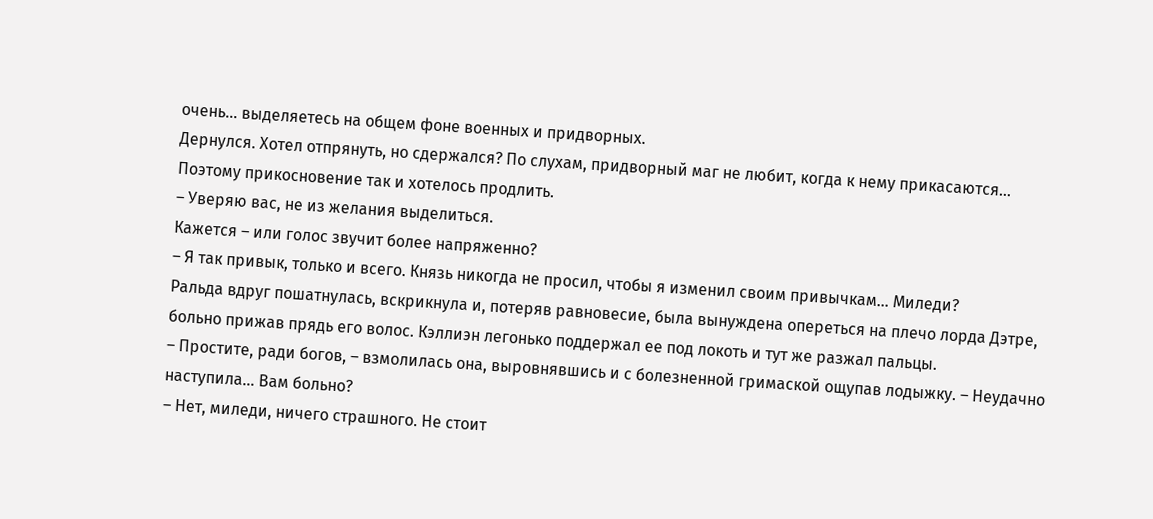очень… выделяетесь на общем фоне военных и придворных.
Дернулся. Хотел отпрянуть, но сдержался? По слухам, придворный маг не любит, когда к нему прикасаются…
Поэтому прикосновение так и хотелось продлить.
– Уверяю вас, не из желания выделиться.
Кажется – или голос звучит более напряженно?
– Я так привык, только и всего. Князь никогда не просил, чтобы я изменил своим привычкам… Миледи?
Ральда вдруг пошатнулась, вскрикнула и, потеряв равновесие, была вынуждена опереться на плечо лорда Дэтре, больно прижав прядь его волос. Кэллиэн легонько поддержал ее под локоть и тут же разжал пальцы.
– Простите, ради богов, – взмолилась она, выровнявшись и с болезненной гримаской ощупав лодыжку. – Неудачно наступила… Вам больно?
– Нет, миледи, ничего страшного. Не стоит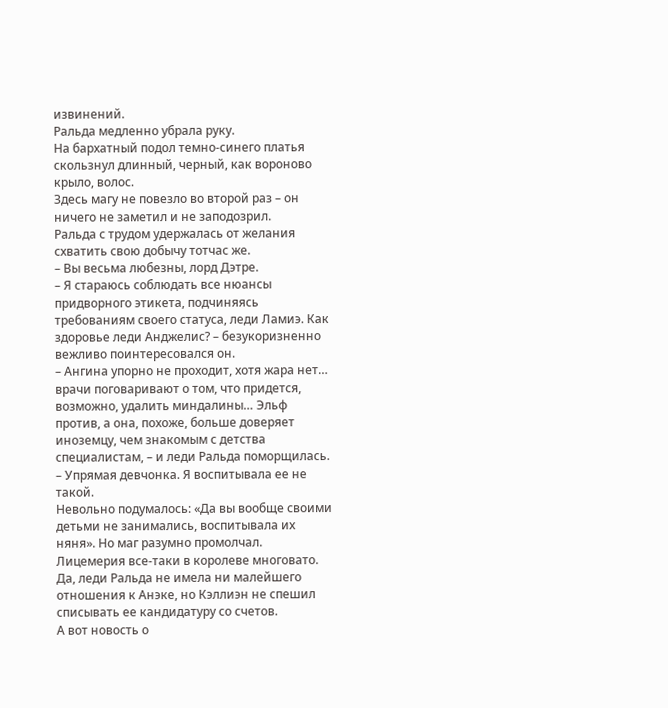извинений.
Ральда медленно убрала руку.
На бархатный подол темно-синего платья скользнул длинный, черный, как вороново крыло, волос.
Здесь магу не повезло во второй раз – он ничего не заметил и не заподозрил.
Ральда с трудом удержалась от желания схватить свою добычу тотчас же.
– Вы весьма любезны, лорд Дэтре.
– Я стараюсь соблюдать все нюансы придворного этикета, подчиняясь требованиям своего статуса, леди Ламиэ. Как здоровье леди Анджелис? – безукоризненно вежливо поинтересовался он.
– Ангина упорно не проходит, хотя жара нет… врачи поговаривают о том, что придется, возможно, удалить миндалины… Эльф против, а она, похоже, больше доверяет иноземцу, чем знакомым с детства специалистам, – и леди Ральда поморщилась. – Упрямая девчонка. Я воспитывала ее не такой.
Невольно подумалось: «Да вы вообще своими детьми не занимались, воспитывала их няня». Но маг разумно промолчал.
Лицемерия все-таки в королеве многовато.
Да, леди Ральда не имела ни малейшего отношения к Анэке, но Кэллиэн не спешил списывать ее кандидатуру со счетов.
А вот новость о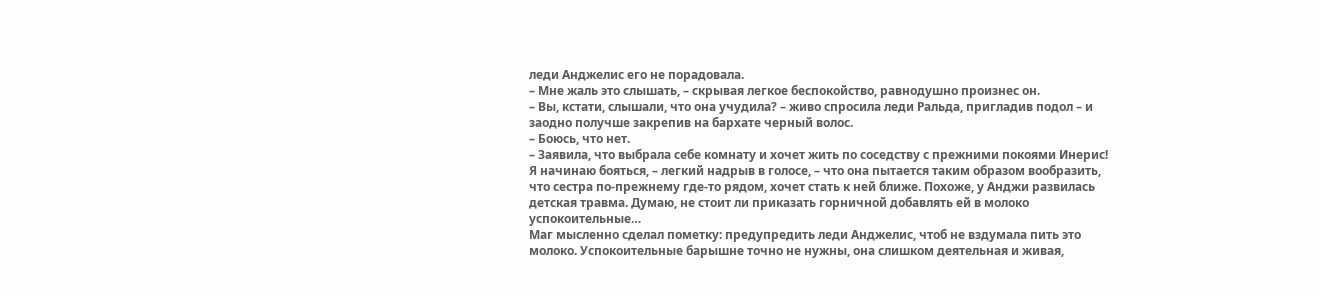леди Анджелис его не порадовала.
– Мне жаль это слышать, – скрывая легкое беспокойство, равнодушно произнес он.
– Вы, кстати, слышали, что она учудила? – живо спросила леди Ральда, пригладив подол – и заодно получше закрепив на бархате черный волос.
– Боюсь, что нет.
– Заявила, что выбрала себе комнату и хочет жить по соседству с прежними покоями Инерис! Я начинаю бояться, – легкий надрыв в голосе, – что она пытается таким образом вообразить, что сестра по-прежнему где-то рядом, хочет стать к ней ближе. Похоже, у Анджи развилась детская травма. Думаю, не стоит ли приказать горничной добавлять ей в молоко успокоительные…
Маг мысленно сделал пометку: предупредить леди Анджелис, чтоб не вздумала пить это молоко. Успокоительные барышне точно не нужны, она слишком деятельная и живая,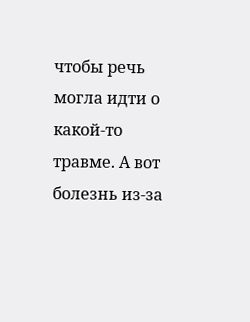чтобы речь могла идти о какой-то травме. А вот болезнь из-за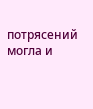потрясений могла и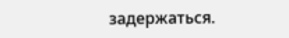задержаться.